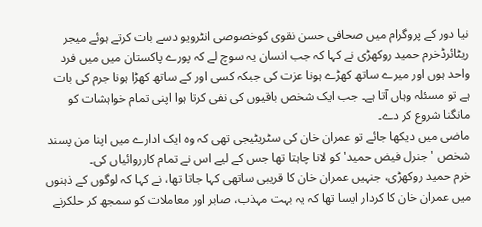نیا دور کے پروگرام میں صحافی حسن نقوی کوخصوصی انٹرویو دسے بات کرتے ہوئے میجر ریٹائرڈخرم حمید روکھڑی نے کہا کہ جب انسان یہ سوچ لے کہ پورے پاکستان میں میں فرد واحد ہوں اور میرے ساتھ کھڑے ہونا عزت کی جبکہ کسی اور کے ساتھ کھڑا ہونا جرم کی بات ہے تو مسئلہ وہاں آتا ہے۔ جب ایک شخص باقیوں کی نفی کرتا ہوا اپنی تمام خواہشات کو مانگنا شروع کر دے۔
ماضی میں دیکھا جائے تو عمران خان کی سٹریٹیجی تھی کہ وہ ایک ادارے میں اپنا من پسند شخص 'جنرل فیض حمید' کو لانا چاہتا تھا جس کے لیے اس نے تمام کارروائیاں کی۔
خرم حمید روکھڑی، جنہیں عمران خان کا قریبی ساتھی کہا جاتا تھا، نے کہا کہ لوگوں کے ذہنوں میں عمران خان کا کردار ایسا تھا کہ یہ بہت مہذب، صابر اور معاملات کو سمجھ کر حلکرنے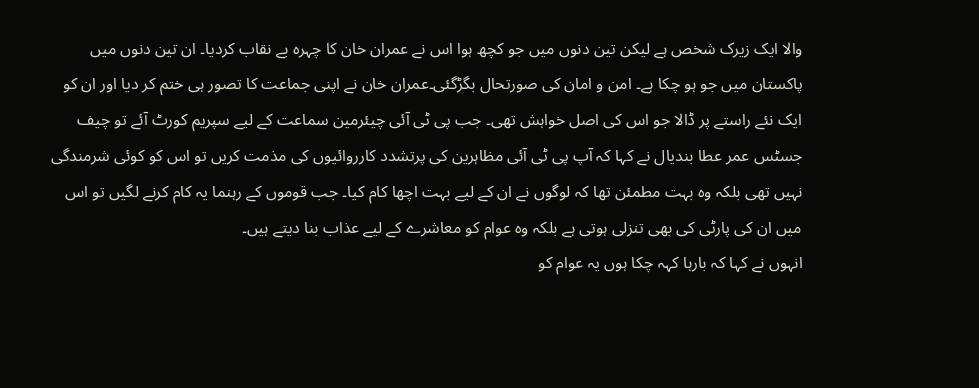والا ایک زیرک شخص ہے لیکن تین دنوں میں جو کچھ ہوا اس نے عمران خان کا چہرہ بے نقاب کردیا۔ ان تین دنوں میں پاکستان میں جو ہو چکا ہے۔ امن و امان کی صورتحال بگڑگئی۔عمران خان نے اپنی جماعت کا تصور ہی ختم کر دیا اور ان کو ایک نئے راستے پر ڈالا جو اس کی اصل خواہش تھی۔ جب پی ٹی آئی چیئرمین سماعت کے لیے سپریم کورٹ آئے تو چیف جسٹس عمر عطا بندیال نے کہا کہ آپ پی ٹی آئی مظاہرین کی پرتشدد کارروائیوں کی مذمت کریں تو اس کو کوئی شرمندگی نہیں تھی بلکہ وہ بہت مطمئن تھا کہ لوگوں نے ان کے لیے بہت اچھا کام کیا۔ جب قوموں کے رہنما یہ کام کرنے لگیں تو اس میں ان کی پارٹی کی بھی تنزلی ہوتی ہے بلکہ وہ عوام کو معاشرے کے لیے عذاب بنا دیتے ہیں۔
انہوں نے کہا کہ بارہا کہہ چکا ہوں یہ عوام کو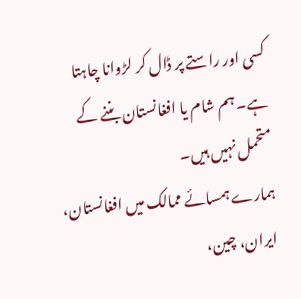کسی اور راستے پر ڈال کر لڑوانا چاہتا ہے۔ ہم شام یا افغانستان بننے کے متحمل نہیں ہیں۔
ہمارے ہمسائے ممالک میں افغانستان، ایران، چین،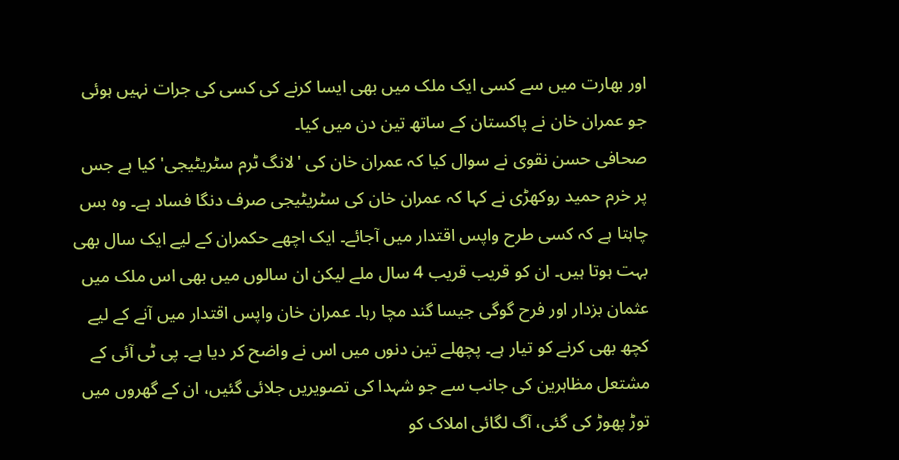اور بھارت میں سے کسی ایک ملک میں بھی ایسا کرنے کی کسی کی جرات نہیں ہوئی جو عمران خان نے پاکستان کے ساتھ تین دن میں کیا۔
صحافی حسن نقوی نے سوال کیا کہ عمران خان کی 'لانگ ٹرم سٹریٹیجی' کیا ہے جس پر خرم حمید روکھڑی نے کہا کہ عمران خان کی سٹریٹیجی صرف دنگا فساد ہے۔ وہ بس چاہتا ہے کہ کسی طرح واپس اقتدار میں آجائے۔ ایک اچھے حکمران کے لیے ایک سال بھی بہت ہوتا ہیں۔ ان کو قریب قریب 4 سال ملے لیکن ان سالوں میں بھی اس ملک میں عثمان بزدار اور فرح گوگی جیسا گند مچا رہا۔ عمران خان واپس اقتدار میں آنے کے لیے کچھ بھی کرنے کو تیار ہے۔ پچھلے تین دنوں میں اس نے واضح کر دیا ہے۔ پی ٹی آئی کے مشتعل مظاہرین کی جانب سے جو شہدا کی تصویریں جلائی گئیں، ان کے گھروں میں توڑ پھوڑ کی گئی، آگ لگائی املاک کو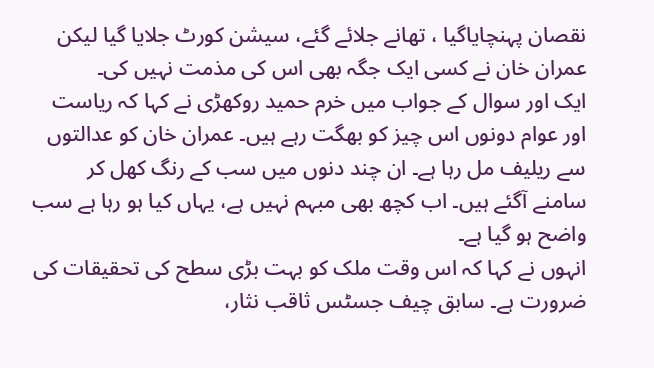نقصان پہنچایاگیا ، تھانے جلائے گئے، سیشن کورٹ جلایا گیا لیکن عمران خان نے کسی ایک جگہ بھی اس کی مذمت نہیں کی۔
ایک اور سوال کے جواب میں خرم حمید روکھڑی نے کہا کہ ریاست اور عوام دونوں اس چیز کو بھگت رہے ہیں۔ عمران خان کو عدالتوں سے ریلیف مل رہا ہے۔ ان چند دنوں میں سب کے رنگ کھل کر سامنے آگئے ہیں۔ اب کچھ بھی مبہم نہیں ہے، یہاں کیا ہو رہا ہے سب واضح ہو گیا ہے۔
انہوں نے کہا کہ اس وقت ملک کو بہت بڑی سطح کی تحقیقات کی ضرورت ہے۔ سابق چیف جسٹس ثاقب نثار،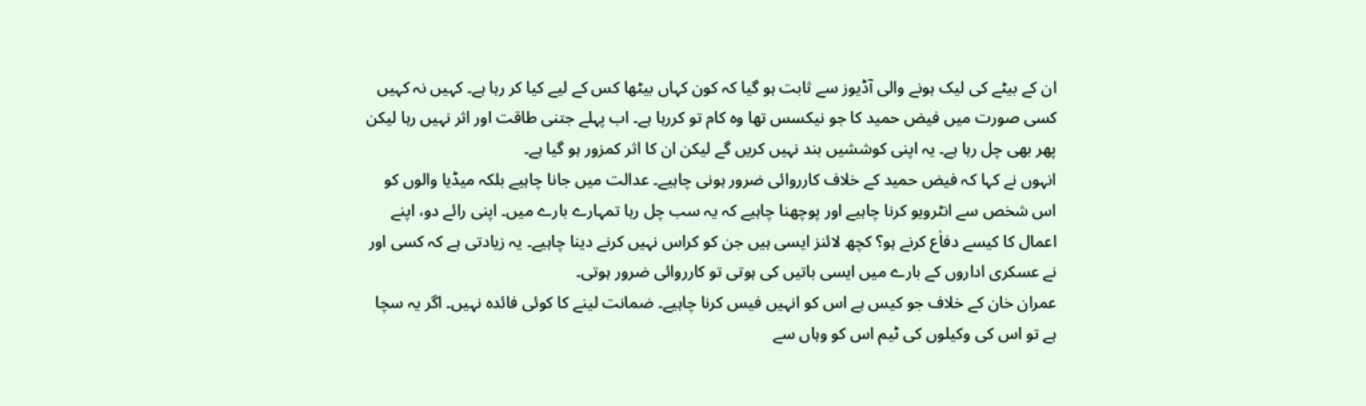ان کے بیٹے کی لیک ہونے والی آڈیوز سے ثابت ہو گیا کہ کون کہاں بیٹھا کس کے لیے کیا کر رہا ہے۔ کہیں نہ کہیں کسی صورت میں فیض حمید کا جو نیکسس تھا وہ کام تو کررہا ہے۔ اب پہلے جتنی طاقت اور اثر نہیں رہا لیکن پھر بھی چل رہا ہے۔ یہ اپنی کوششیں بند نہیں کریں گے لیکن ان کا اثر کمزور ہو گیا ہے۔
انہوں نے کہا کہ فیض حمید کے خلاف کارروائی ضرور ہونی چاہیے۔ عدالت میں جانا چاہیے بلکہ میڈیا والوں کو اس شخص سے انٹرویو کرنا چاہیے اور پوچھنا چاہیے کہ یہ سب چل رہا تمہارے بارے میں۔ اپنی رائے دو، اپنے اعمال کا کیسے دفاٰع کرنے ہو؟ کچھ لائنز ایسی ہیں جن کو کراس نہیں کرنے دینا چاہیے۔ یہ زیادتی ہے کہ کسی اور نے عسکری اداروں کے بارے میں ایسی باتیں کی ہوتی تو کارروائی ضرور ہوتی۔
عمران خان کے خلاف جو کیس ہے اس کو انہیں فیس کرنا چاہیے۔ ضمانت لینے کا کوئی فائدہ نہیں۔ اگر یہ سچا ہے تو اس کی وکیلوں کی ٹیم اس کو وہاں سے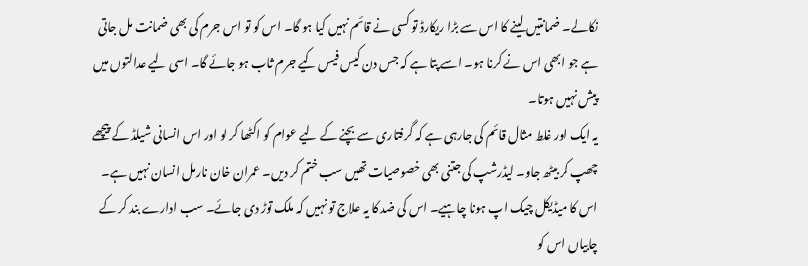نکالے۔ ضمانتیں لینے کا اس سے بڑا ریکارڈ تو کسی نے قائم نہیں کیا ہو گا۔ اس کو تو اس جرم کی بھی ضمانت مل جاتی ہے جو ابھی اس نے کرنا ہو۔ اسے پتا ہے کہ جس دن کیس فیس کیے جرم ثاب ہو جائے گا۔ اسی لیے عدالتوں میں پیش نہیں ہوتا۔
یہ ایک اور غلط مثال قائم کی جارہی ہے کہ گرفتاری سے بچنے کے لیے عوام کو اکٹھا کر لو اور اس انسانی شیلڈ کے پیچھے چھپ کر بیٹھ جاو۔ لیڈرشپ کی جتنی بھی خصوصیات تھیں سب ختم کر دیں۔ عمران خان نارمل انسان نہیں ہے۔ اس کا میڈیکل چیک اپ ہونا چاہیے۔ اس کی ضد کا یہ علاج تو نہیں کہ ملک توڑ دی جائے۔ سب ادارے بند کر کے چابیاں اس کو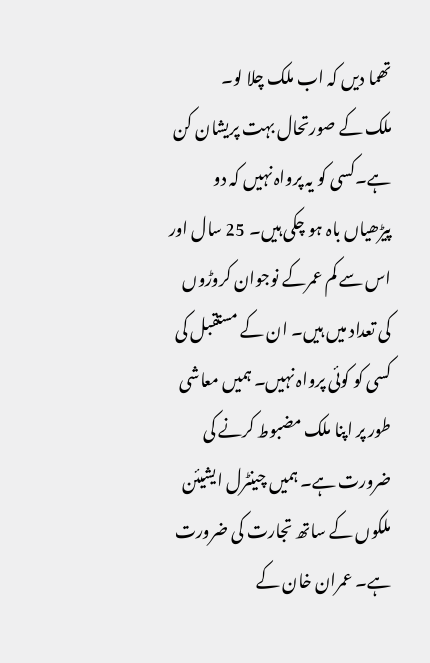تھما دیں کہ اب ملک چلا لو۔
ملک کے صورتحال بہت پریشان کن ہے۔کسی کو یہ پرواہ نہیں کہ دو پیڑھیاں باہ ہو چکی ہیں۔ 25 سال اور اس سے کم عمرکے نوجوان کروڑوں کی تعداد میں ہیں۔ ان کے مستقبل کی کسی کو کوئی پرواہ نہیں۔ ہمیں معاشی طور پر اپنا ملک مضبوط کرنے کی ضرورت ہے۔ ہمیں چینٹرل ایشیئن ملکوں کے ساتھ تجارت کی ضرورت ہے۔ عمران خان کے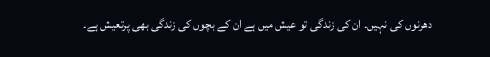دھرنوں کی نہیں۔ ان کی زندگی تو عیش میں ہے ان کے بچوں کی زندگی بھی پرتعیش ہے۔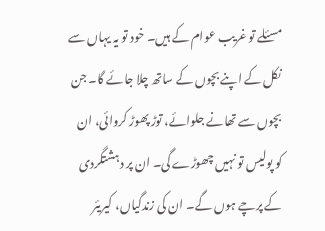مسئلے تو غریب عوام کے ہیں۔ خود تو یہ یہاں سے نکل کے اپنے بچوں کے ساتھ چلا جائے گا۔ جن بچوں سے تھانے جلوائے، توڑ پھوڑ کروائی، ان کو پولیس تو نہیں چھوڑے گی۔ ان پر دہشتگردی کے پرچے ہوں گے۔ ان کی زندگیاں، کیریئر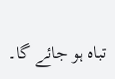تباہ ہو جائے گا۔